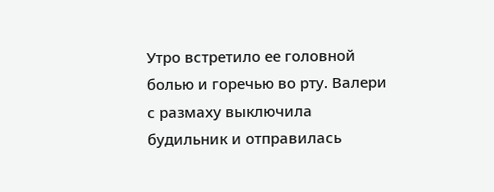Утро встретило ее головной болью и горечью во рту. Валери с размаху выключила будильник и отправилась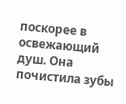поскорее в освежающий душ. Она почистила зубы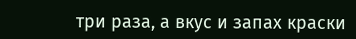три раза, а вкус и запах краски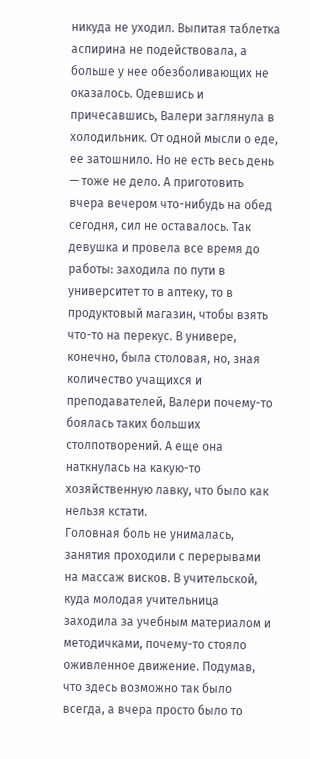никуда не уходил. Выпитая таблетка аспирина не подействовала, а больше у нее обезболивающих не оказалось. Одевшись и причесавшись, Валери заглянула в холодильник. От одной мысли о еде, ее затошнило. Но не есть весь день — тоже не дело. А приготовить вчера вечером что-нибудь на обед сегодня, сил не оставалось. Так девушка и провела все время до работы: заходила по пути в университет то в аптеку, то в продуктовый магазин, чтобы взять что-то на перекус. В универе, конечно, была столовая, но, зная количество учащихся и преподавателей, Валери почему-то боялась таких больших столпотворений. А еще она наткнулась на какую-то хозяйственную лавку, что было как нельзя кстати.
Головная боль не унималась, занятия проходили с перерывами на массаж висков. В учительской, куда молодая учительница заходила за учебным материалом и методичками, почему-то стояло оживленное движение. Подумав, что здесь возможно так было всегда, а вчера просто было то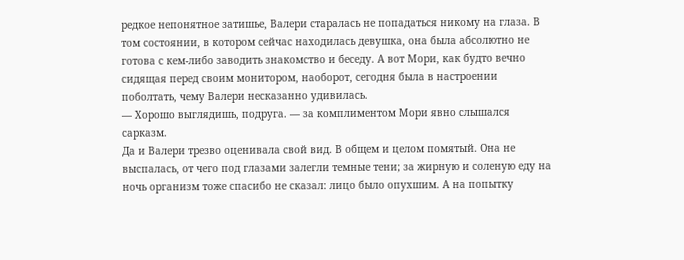редкое непонятное затишье, Валери старалась не попадаться никому на глаза. В том состоянии, в котором сейчас находилась девушка, она была абсолютно не готова с кем-либо заводить знакомство и беседу. А вот Мори, как будто вечно сидящая перед своим монитором, наоборот, сегодня была в настроении поболтать, чему Валери несказанно удивилась.
— Хорошо выглядишь, подруга. — за комплиментом Мори явно слышался сарказм.
Да и Валери трезво оценивала свой вид. В общем и целом помятый. Она не выспалась, от чего под глазами залегли темные тени; за жирную и соленую еду на ночь организм тоже спасибо не сказал: лицо было опухшим. А на попытку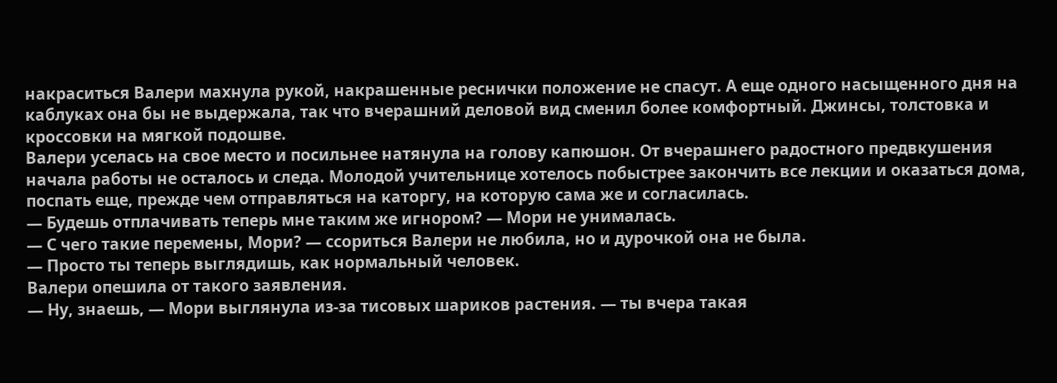накраситься Валери махнула рукой, накрашенные реснички положение не спасут. А еще одного насыщенного дня на каблуках она бы не выдержала, так что вчерашний деловой вид сменил более комфортный. Джинсы, толстовка и кроссовки на мягкой подошве.
Валери уселась на свое место и посильнее натянула на голову капюшон. От вчерашнего радостного предвкушения начала работы не осталось и следа. Молодой учительнице хотелось побыстрее закончить все лекции и оказаться дома, поспать еще, прежде чем отправляться на каторгу, на которую сама же и согласилась.
— Будешь отплачивать теперь мне таким же игнором? — Мори не унималась.
— С чего такие перемены, Мори? — ссориться Валери не любила, но и дурочкой она не была.
— Просто ты теперь выглядишь, как нормальный человек.
Валери опешила от такого заявления.
— Ну, знаешь, — Мори выглянула из-за тисовых шариков растения. — ты вчера такая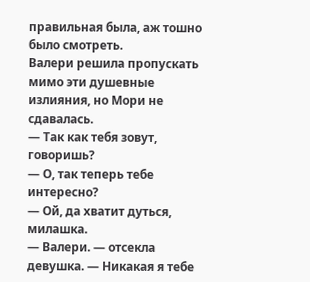правильная была, аж тошно было смотреть.
Валери решила пропускать мимо эти душевные излияния, но Мори не сдавалась.
— Так как тебя зовут, говоришь?
— О, так теперь тебе интересно?
— Ой, да хватит дуться, милашка.
— Валери. — отсекла девушка. — Никакая я тебе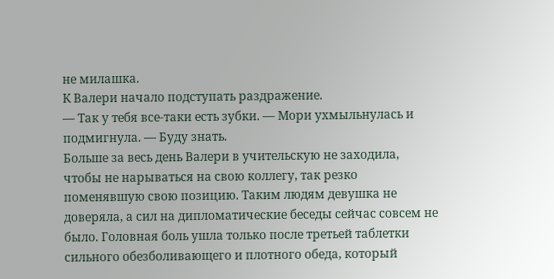не милашка.
К Валери начало подступать раздражение.
— Так у тебя все-таки есть зубки. — Мори ухмыльнулась и подмигнула. — Буду знать.
Больше за весь день Валери в учительскую не заходила, чтобы не нарываться на свою коллегу, так резко поменявшую свою позицию. Таким людям девушка не доверяла, а сил на дипломатические беседы сейчас совсем не было. Головная боль ушла только после третьей таблетки сильного обезболивающего и плотного обеда, который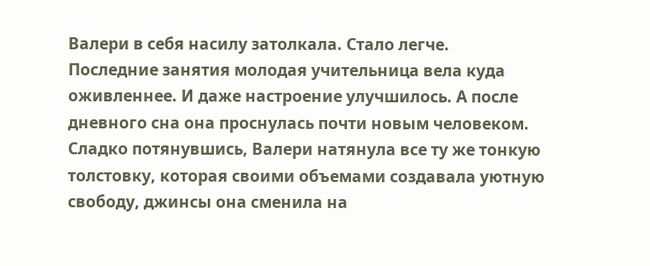Валери в себя насилу затолкала. Стало легче.
Последние занятия молодая учительница вела куда оживленнее. И даже настроение улучшилось. А после дневного сна она проснулась почти новым человеком. Сладко потянувшись, Валери натянула все ту же тонкую толстовку, которая своими объемами создавала уютную свободу, джинсы она сменила на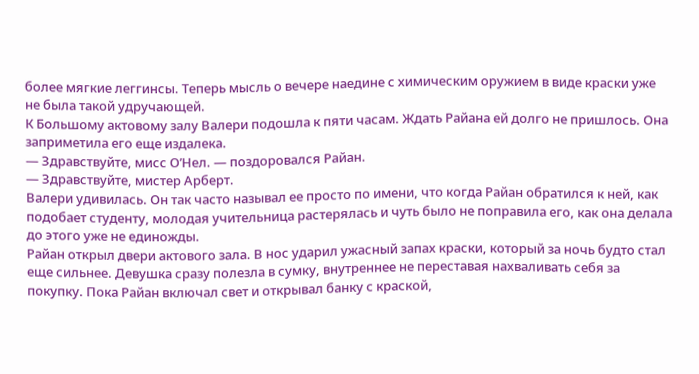более мягкие леггинсы. Теперь мысль о вечере наедине с химическим оружием в виде краски уже не была такой удручающей.
К Большому актовому залу Валери подошла к пяти часам. Ждать Райана ей долго не пришлось. Она заприметила его еще издалека.
— Здравствуйте, мисс О’Нел. — поздоровался Райан.
— Здравствуйте, мистер Арберт.
Валери удивилась. Он так часто называл ее просто по имени, что когда Райан обратился к ней, как подобает студенту, молодая учительница растерялась и чуть было не поправила его, как она делала до этого уже не единожды.
Райан открыл двери актового зала. В нос ударил ужасный запах краски, который за ночь будто стал еще сильнее. Девушка сразу полезла в сумку, внутреннее не переставая нахваливать себя за покупку. Пока Райан включал свет и открывал банку с краской,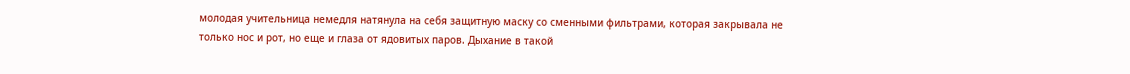молодая учительница немедля натянула на себя защитную маску со сменными фильтрами, которая закрывала не только нос и рот, но еще и глаза от ядовитых паров. Дыхание в такой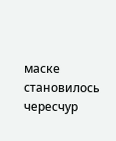маске становилось чересчур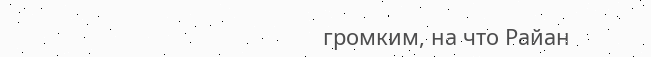громким, на что Райан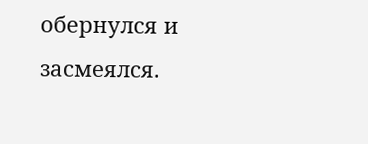обернулся и засмеялся.